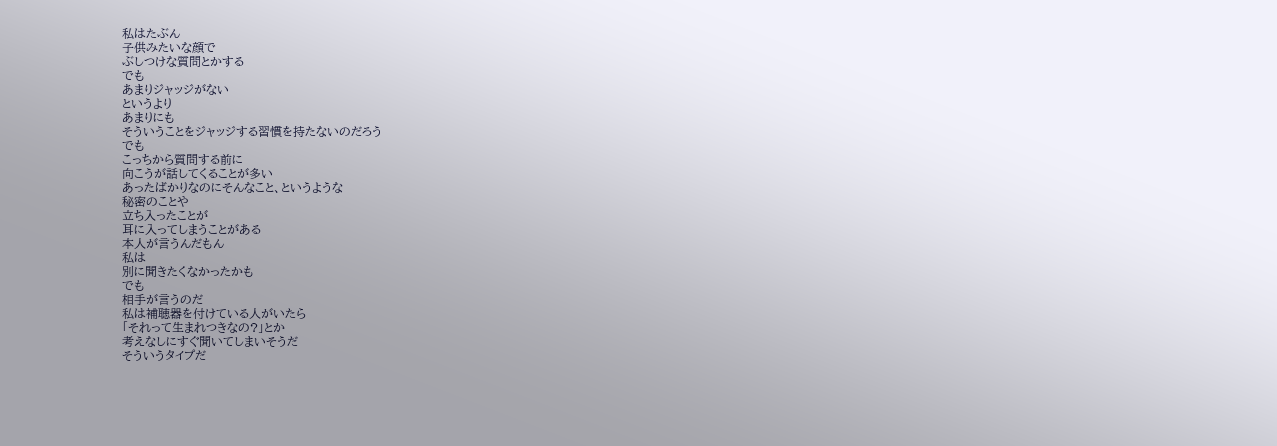私はたぶん
子供みたいな顔で
ぶしつけな質問とかする
でも
あまりジャッジがない
というより
あまりにも
そういうことをジャッジする習慣を持たないのだろう
でも
こっちから質問する前に
向こうが話してくることが多い
あったばかりなのにそんなこと、というような
秘密のことや
立ち入ったことが
耳に入ってしまうことがある
本人が言うんだもん
私は
別に聞きたくなかったかも
でも
相手が言うのだ
私は補聴器を付けている人がいたら
「それって生まれつきなの?」とか
考えなしにすぐ聞いてしまいそうだ
そういうタイプだ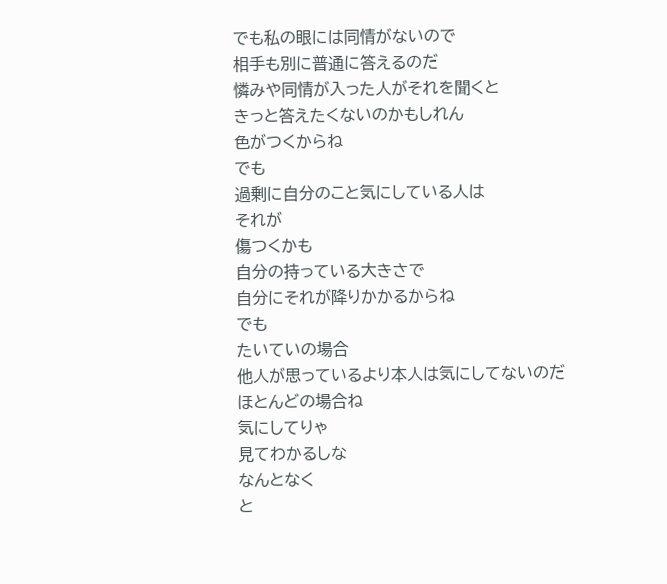でも私の眼には同情がないので
相手も別に普通に答えるのだ
憐みや同情が入った人がそれを聞くと
きっと答えたくないのかもしれん
色がつくからね
でも
過剰に自分のこと気にしている人は
それが
傷つくかも
自分の持っている大きさで
自分にそれが降りかかるからね
でも
たいていの場合
他人が思っているより本人は気にしてないのだ
ほとんどの場合ね
気にしてりゃ
見てわかるしな
なんとなく
と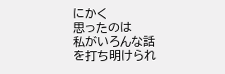にかく
思ったのは
私がいろんな話を打ち明けられ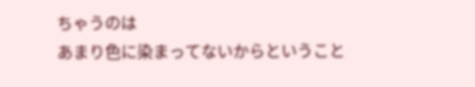ちゃうのは
あまり色に染まってないからということ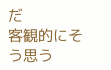だ
客観的にそう思う